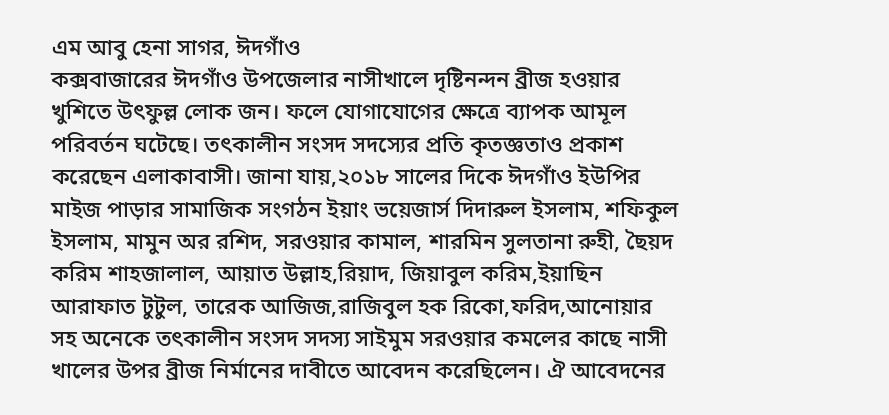এম আবু হেনা সাগর, ঈদগাঁও
কক্সবাজারের ঈদগাঁও উপজেলার নাসীখালে দৃষ্টিনন্দন ব্রীজ হওয়ার খুশিতে উৎফুল্ল লোক জন। ফলে যোগাযোগের ক্ষেত্রে ব্যাপক আমূল পরিবর্তন ঘটেছে। তৎকালীন সংসদ সদস্যের প্রতি কৃতজ্ঞতাও প্রকাশ করেছেন এলাকাবাসী। জানা যায়,২০১৮ সালের দিকে ঈদগাঁও ইউপির মাইজ পাড়ার সামাজিক সংগঠন ইয়াং ভয়েজার্স দিদারুল ইসলাম, শফিকুল ইসলাম, মামুন অর রশিদ, সরওয়ার কামাল, শারমিন সুলতানা রুহী, ছৈয়দ করিম শাহজালাল, আয়াত উল্লাহ,রিয়াদ, জিয়াবুল করিম,ইয়াছিন আরাফাত টুটুল, তারেক আজিজ,রাজিবুল হক রিকো,ফরিদ,আনোয়ার সহ অনেকে তৎকালীন সংসদ সদস্য সাইমুম সরওয়ার কমলের কাছে নাসী খালের উপর ব্রীজ নির্মানের দাবীতে আবেদন করেছিলেন। ঐ আবেদনের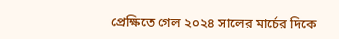প্রেক্ষিতে গেল ২০২৪ সালের মার্চের দিকে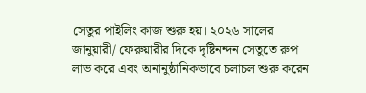সেতুর পাইলিং কাজ শুরু হয়। ২০২৬ সালের জানুয়ারী/ ফেরুয়ারীর দিকে দৃষ্টিনন্দন সেতুতে রুপ লাভ করে এবং অনানুষ্ঠানিকভাবে চলাচল শুরু করেন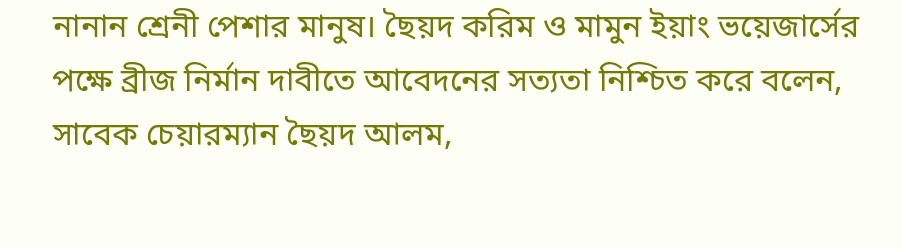নানান শ্রেনী পেশার মানুষ। ছৈয়দ করিম ও মামুন ইয়াং ভয়েজার্সের পক্ষে ব্রীজ নির্মান দাবীতে আবেদনের সত্যতা নিশ্চিত করে বলেন, সাবেক চেয়ারম্যান ছৈয়দ আলম,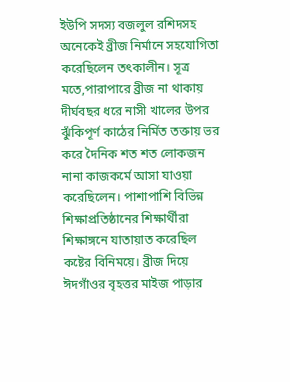ইউপি সদস্য বজলুল রশিদসহ অনেকেই ব্রীজ নির্মানে সহযোগিতা করেছিলেন তৎকালীন। সূত্র মতে,পারাপারে ব্রীজ না থাকায় দীর্ঘবছর ধরে নাসী খালের উপর ঝুঁকিপূর্ণ কাঠের নির্মিত তক্তায় ভর করে দৈনিক শত শত লোকজন নানা কাজকর্মে আসা যাওয়া করেছিলেন। পাশাপাশি বিভিন্ন শিক্ষাপ্রতিষ্ঠানের শিক্ষার্থীরা শিক্ষাঙ্গনে যাতায়াত করেছিল কষ্টের বিনিময়ে। ব্রীজ দিয়ে ঈদগাঁওর বৃহত্তর মাইজ পাড়ার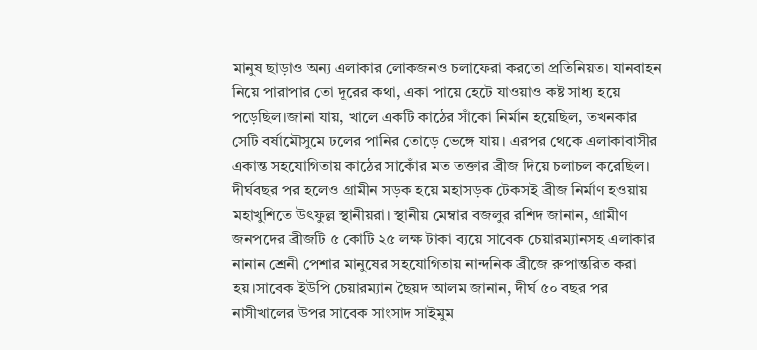মানুষ ছাড়াও অন্য এলাকার লোকজনও চলাফেরা করতো প্রতিনিয়ত। যানবাহন নিয়ে পারাপার তো দূরের কথা, একা পায়ে হেটে যাওয়াও কষ্ট সাধ্য হয়ে পড়েছিল।জানা যায়, খালে একটি কাঠের সাঁকো নির্মান হয়েছিল, তখনকার সেটি বর্ষামৌসুমে ঢলের পানির তোড়ে ভেঙ্গে যায়। এরপর থেকে এলাকাবাসীর একান্ত সহযোগিতায় কাঠের সাকোঁর মত তক্তার ব্রীজ দিয়ে চলাচল করেছিল। দীর্ঘবছর পর হলেও গ্রামীন সড়ক হয়ে মহাসড়ক টেকসই ব্রীজ নির্মাণ হওয়ায় মহাখুশিতে উৎফুল্ল স্থানীয়রা। স্থানীয় মেম্বার বজলুর রশিদ জানান, গ্রামীণ জনপদের ব্রীজটি ৫ কোটি ২৫ লক্ষ টাকা ব্যয়ে সাবেক চেয়ারম্যানসহ এলাকার নানান শ্রেনী পেশার মানুষের সহযোগিতায় নান্দনিক ব্রীজে রুপান্তরিত করা হয়।সাবেক ইউপি চেয়ারম্যান ছৈয়দ আলম জানান, দীর্ঘ ৫০ বছর পর নাসীখালের উপর সাবেক সাংসাদ সাইমুম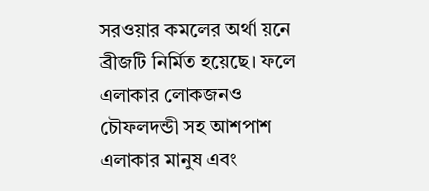সরওয়ার কমলের অর্থা য়নে ব্রীজটি নির্মিত হয়েছে। ফলে এলাকার লোকজনও চৌফলদন্ডী সহ আশপাশ এলাকার মানুষ এবং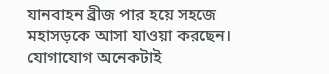যানবাহন ব্রীজ পার হয়ে সহজে মহাসড়কে আসা যাওয়া করছেন। যোগাযোগ অনেকটাই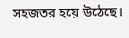সহজতর হয়ে উঠেছে।